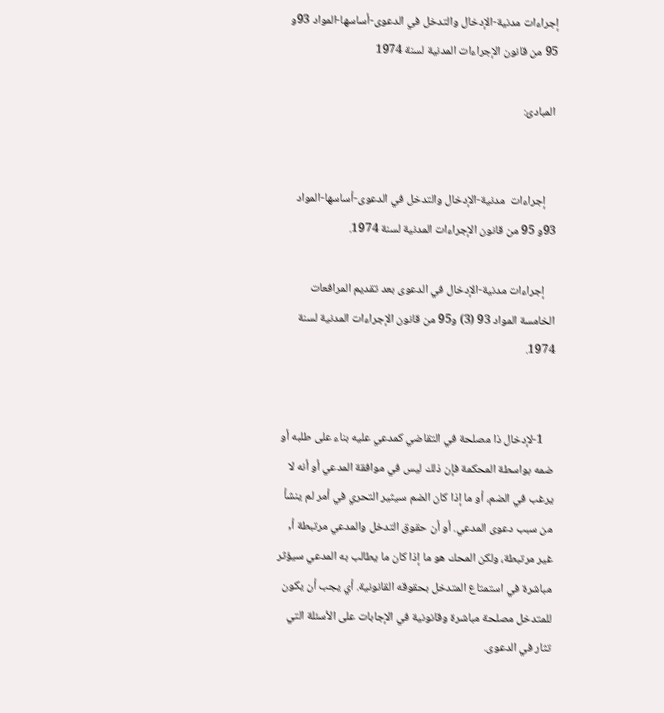إجراءات مدنية-الإدخال والتدخل في الدعوى-أساسها-المواد 93و 95 من قانون الإجراءات المدنية لسنة 1974

 المبادئ:


    إجراءات  مدنية-الإدخال والتدخل في الدعوى-أساسها-المواد 93و 95 من قانون الإجراءات المدنية لسنة 1974.

    إجراءات مدنية-الإدخال في الدعوى بعد تقديم المرافعات الخامسة المواد 93 (3) و95 من قانون الإجراءات المدنية لسنة 1974.


    1-لإدخال ذا مصلحة في التقاضي كمدعي عليه بناء على طلبه أو ضمه بواسطة المحكمة فإن ذلك ليس في موافقة المدعي أو أنه لا يرغب في الضم، أو ما إذا كان الضم سيثير التحري في أمر لم ينشأ من سبب دعوى المدعي. أو أن حقوق التدخل والمدعي مرتبطة أ, غير مرتبطة، ولكن المحك هو ما إذا كان ما يطالب به المدعي سيؤثر مباشرة في استمتاع المتدخل بحقوقه القانونية. أي يجب أن يكون للمتدخل مصلحة مباشرة وقانونية في الإجابات على الأسئلة التي تثار في الدعوى.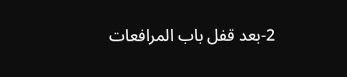2-بعد قفل باب المرافعات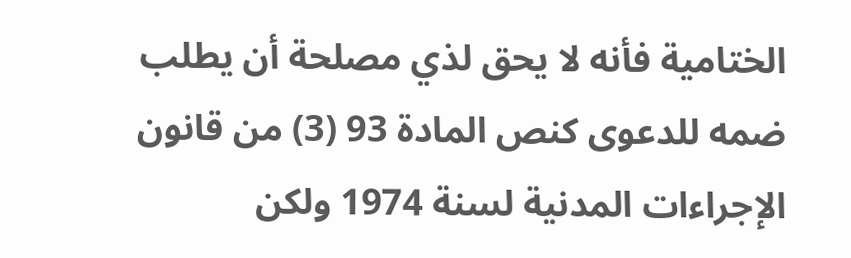الختامية فأنه لا يحق لذي مصلحة أن يطلب ضمه للدعوى كنص المادة 93 (3) من قانون الإجراءات المدنية لسنة 1974 ولكن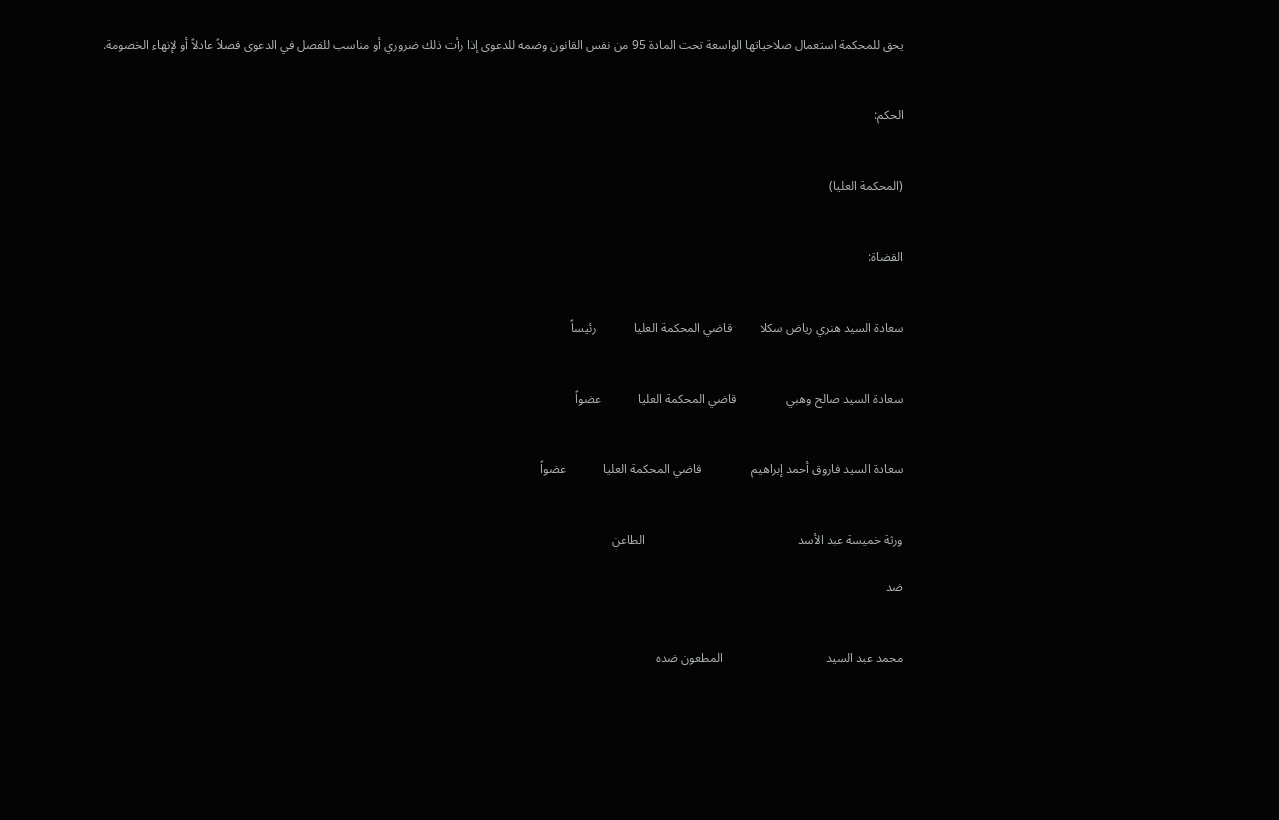يحق للمحكمة استعمال صلاحياتها الواسعة تحت المادة 95 من نفس القانون وضمه للدعوى إذا رأت ذلك ضروري أو مناسب للفصل في الدعوى فصلاً عادلاً أو لإنهاء الخصومة.


الحكم:


(المحكمة العليا)


القضاة:


سعادة السيد هنري رياض سكلا         قاضي المحكمة العليا            رئيساً


سعادة السيد صالح وهبي                قاضي المحكمة العليا            عضواً


سعادة السيد فاروق أحمد إبراهيم                قاضي المحكمة العليا            عضواً


ورثة خميسة عبد الأسد                                                 الطاعن

ضد


محمد عبد السيد                                 المطعون ضده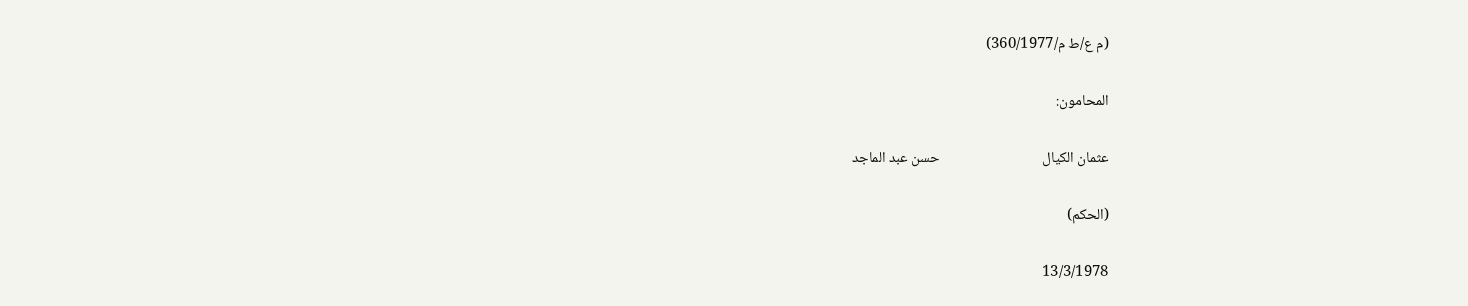(م ع/ط م/360/1977)


المحامون:


عثمان الكيال                               حسن عبد الماجد


(الحكم)


13/3/1978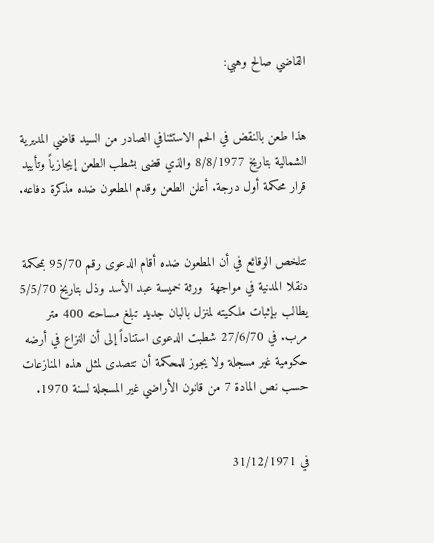القاضي صالح وهبي:


هذا طعن بالنقض في الحم الاستئنافي الصادر من السيد قاضي المديرية الشمالية بتاريخ 8/8/1977 والذي قضى بشطب الطعن إيجازياً وتأييد قرار محكمة أول درجة. أعلن الطعن وقدم المطعون ضده مذكرة دفاعه.


تتلخص الوقائع في أن المطعون ضده أقام الدعوى رقم 95/70 بمحكمة دنقلا المدنية في مواجهة  ورثة خميسة عبد الأسد وذل بتاريخ 5/5/70 يطالب بإثبات ملكيته لمنزل بالبان جديد تبلغ مساحته 400 متر مرب. في 27/6/70 شطبت الدعوى استناداً إلى أن النزاع في أرضه حكومية غير مسجلة ولا يجوز للمحكمة أن تتصدى لمثل هذه المنازعات حسب نص المادة 7 من قانون الأراضي غير المسجلة لسنة 1970.


في 31/12/1971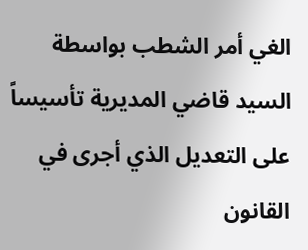الغي أمر الشطب بواسطة السيد قاضي المديرية تأسيساً  على التعديل الذي أجرى في القانون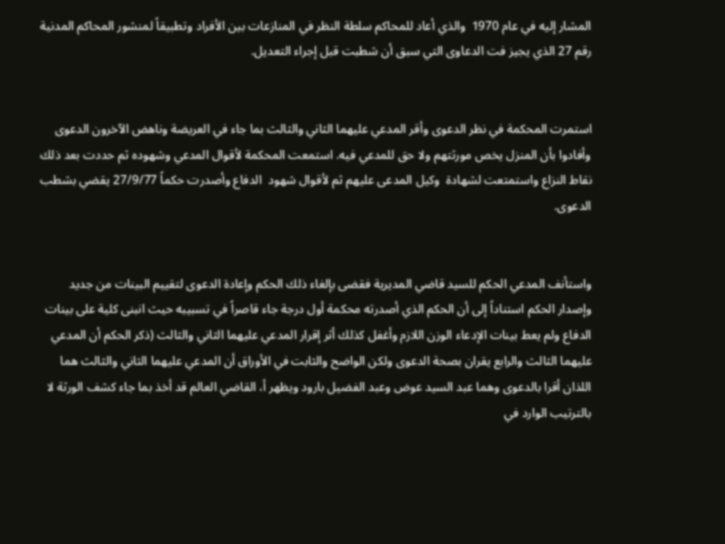المشار إليه في عام 1970  والذي أعاد للمحاكم سلطة النظر في المنازعات بين الأفراد وتطبيقاً لمنشور المحاكم المدنية رقم 27 الذي يجيز فت الدعاوى التي سبق أن شطبت قبل إجراء التعديل.


استمرت المحكمة في نظر الدعوى وأقر المدعي عليهما الثاني والثالث بما جاء في العريضة وناهض الآخرون الدعوى وأفادوا بأن المنزل يخص مورثتهم ولا حق للمدعي فيه. استمعت المحكمة لأقوال المدعي وشهوده ثم حددت بعد ذلك نقاط النزاع واستمتعت لشهادة  وكيل المدعى عليهم ثم لأقوال شهود  الدفاع وأصدرت حكماً 27/9/77 يقضي بشطب الدعوى.


واستأنف المدعي الحكم للسيد قاضي المديرية فقضى بإلغاء ذلك الحكم وإعادة الدعوى لتقييم البينات من جديد وإصدار الحكم استناداً إلى أن الحكم الذي أصدرته محكمة أول درجة جاء قاصراً في تسبيبه حيث انبنى كلية على بينات الدفاع ولم يعط بينات الإدعاء الوزن اللازم وأغفل كذلك أثر إقرار المدعي عليهما الثاني والثالث (ذكر الحكم أن المدعي عليهما الثالث والرابع يقران بصحة الدعوى ولكن الواضح والثابت في الأوراق أن المدعي عليهما الثاني والثالث هما اللذان أقرا بالدعوى وهما عبد السيد عوض وعبد الفضيل بارود ويظهر أ، القاضي العالم قد أخذ بما جاء كشف الورثة لا بالترتيب الوارد في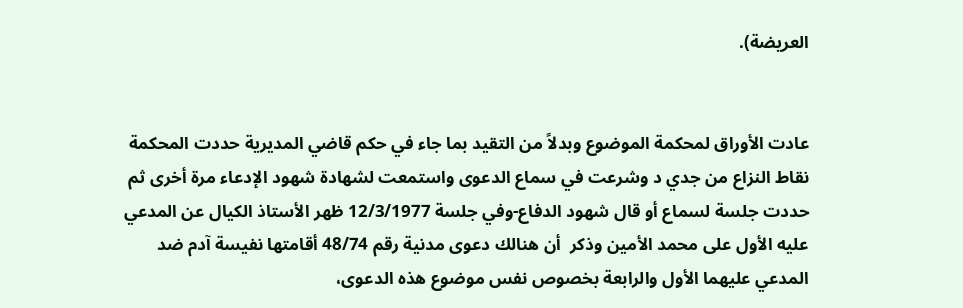العريضة).


عادت الأوراق لمحكمة الموضوع وبدلاً من التقيد بما جاء في حكم قاضي المديرية حددت المحكمة نقاط النزاع من جدي د وشرعت في سماع الدعوى واستمعت لشهادة شهود الإدعاء مرة أخرى ثم حددت جلسة لسماع أو قال شهود الدفاع-وفي جلسة 12/3/1977 ظهر الأستاذ الكيال عن المدعي عليه الأول على محمد الأمين وذكر  أن هنالك دعوى مدنية رقم 48/74 أقامتها نفيسة آدم ضد المدعي عليهما الأول والرابعة بخصوص نفس موضوع هذه الدعوى،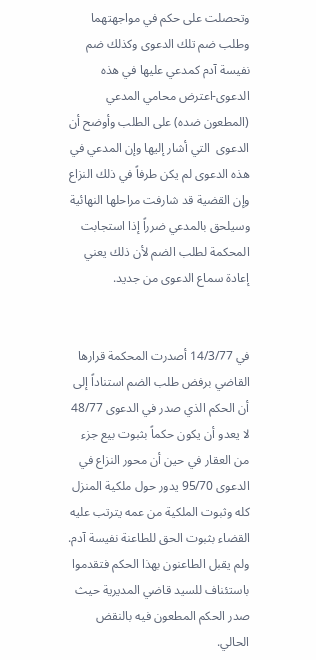وتحصلت على حكم في مواجهتهما وطلب ضم تلك الدعوى وكذلك ضم نفيسة آدم كمدعي عليها في هذه الدعوى-اعترض محامي المدعي (المطعون ضده) على الطلب وأوضح أن الدعوى  التي أشار إليها وإن المدعي في هذه الدعوى لم يكن طرفاً في ذلك النزاع وإن القضية قد شارفت مراحلها النهائية وسيلحق بالمدعي ضرراً إذا استجابت المحكمة لطلب الضم لأن ذلك يعني إعادة سماع الدعوى من جديد.


في 14/3/77 أصدرت المحكمة قرارها القاضي برفض طلب الضم استناداً إلى أن الحكم الذي صدر في الدعوى 48/77 لا يعدو أن يكون حكماً بثبوت بيع جزء من العقار في حين أن محور النزاع في الدعوى 95/70 يدور حول ملكية المنزل كله وثبوت الملكية من عمه يترتب عليه القضاء بثبوت الحق للطاعنة نفيسة آدم. ولم يقبل الطاعنون بهذا الحكم فتقدموا باستئناف للسيد قاضي المديرية حيث صدر الحكم المطعون فيه بالنقض الحالي.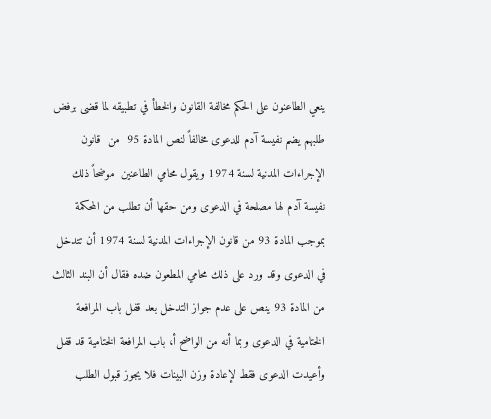ينعي الطاعنون على الحكم مخالفة القانون والخطأ في تطبيقه لما قضى برفض طلبهم يضم نفيسة آدم للدعوى مخالفاً لنص المادة 95  من  قانون الإجراءات المدنية لسنة 1974 ويقول محامي الطاعنين  موضحاً ذلك نفيسة آدم لها مصلحة في الدعوى ومن حقها أن تطلب من المحكمة بموجب المادة 93 من قانون الإجراءات المدنية لسنة 1974 أن تتدخل في الدعوى وقد ورد على ذلك محامي المطعون ضده فقال أن البند الثالث من المادة 93 ينص على عدم جواز التدخل بعد قفل باب المرافعة الختامية في الدعوى وبما أنه من الواضح أ، باب المرافعة الختامية قد قفل وأعيدت الدعوى فقط لإعادة وزن البينات فلا يجوز قبول الطلب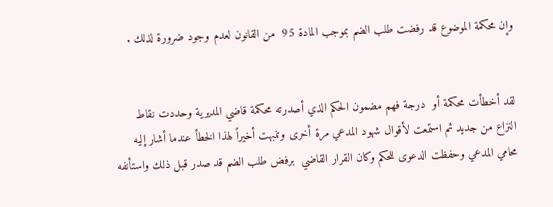وإن محكمة الموضوع قد رفضت طلب الضم بموجب المادة 95  من القانون لعدم وجود ضرورة لذلك .


لقد أخطأت محكمة أو  درجة فهم مضمون الحكم الذي أصدرته محكمة قاضي المديرية وحددت نقاط النزاع من جديد ثم استمعت لأقوال شهود المدعي مرة أخرى وتنبهت أخيراً لهذا الخطأ عندما أشار إليه محامي المدعي وحفظت الدعوى للحكم وكان القرار القاضي  برفض طلب الضم قد صدر قبل ذلك واستأنفه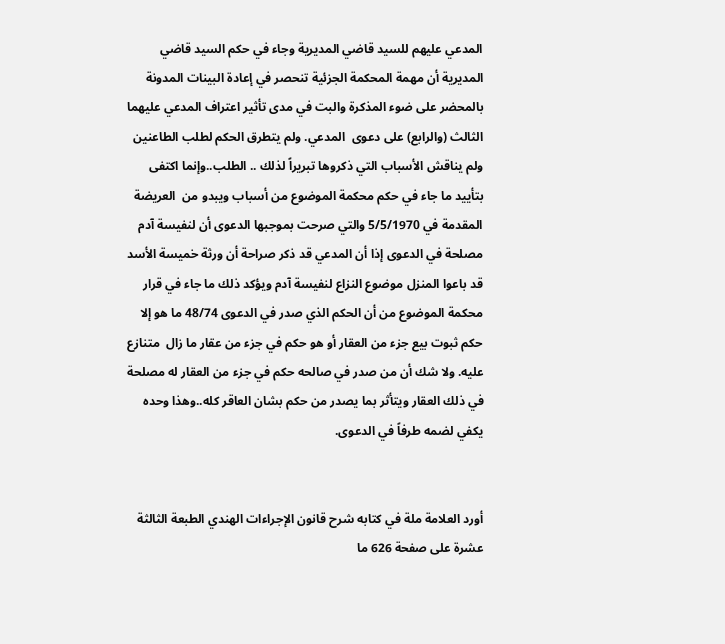المدعي عليهم للسيد قاضي المديرية وجاء في حكم السيد قاضي المديرية أن مهمة المحكمة الجزئية تنحصر في إعادة البينات المدونة بالمحضر على ضوء المذكرة والبت في مدى تأثير اعتراف المدعي عليهما الثالث (والرابع) على دعوى  المدعي. ولم يتطرق الحكم لطلب الطاعنين ولم يناقش الأسباب التي ذكروها تبريراً لذلك .. الطلب..وإنما اكتفى بتأييد ما جاء في حكم محكمة الموضوع من أسباب ويبدو من  العريضة المقدمة في 5/5/1970 والتي صرحت بموجبها الدعوى أن لنفيسة آدم مصلحة في الدعوى إذا أن المدعي قد ذكر صراحة أن ورثة خميسة الأسد قد باعوا المنزل موضوع النزاع لنفيسة آدم ويؤكد ذلك ما جاء في قرار محكمة الموضوع من أن الحكم الذي صدر في الدعوى 48/74 ما هو إلا حكم ثبوت بيع جزء من العقار أو هو حكم في جزء من عقار ما زال  متنازع عليه. ولا شك أن من صدر في صالحه حكم في جزء من العقار له مصلحة في ذلك العقار ويتأثر بما يصدر من حكم بشان العاقر كله..وهذا وحده يكفي لضمه طرفاً في الدعوى.


أورد العلامة ملة في كتابه شرح قانون الإجراءات الهندي الطبعة الثالثة عشرة على صفحة 626 ما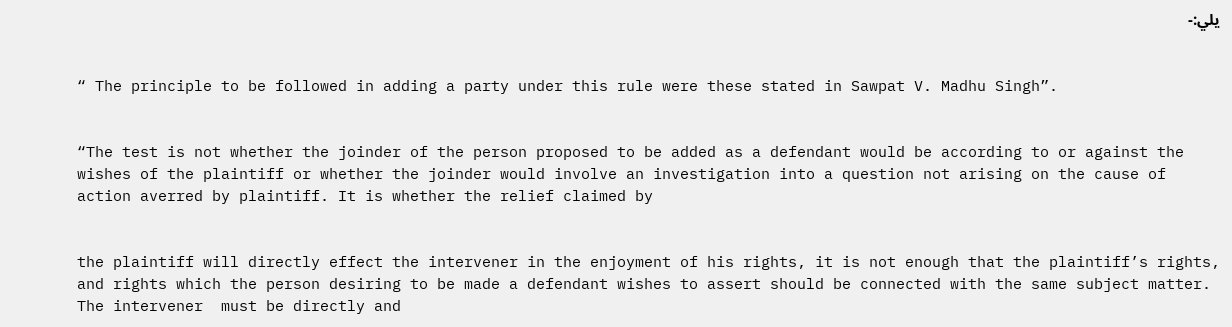يلي:-


“ The principle to be followed in adding a party under this rule were these stated in Sawpat V. Madhu Singh”.


“The test is not whether the joinder of the person proposed to be added as a defendant would be according to or against the wishes of the plaintiff or whether the joinder would involve an investigation into a question not arising on the cause of action averred by plaintiff. It is whether the relief claimed by


the plaintiff will directly effect the intervener in the enjoyment of his rights, it is not enough that the plaintiff’s rights, and rights which the person desiring to be made a defendant wishes to assert should be connected with the same subject matter. The intervener  must be directly and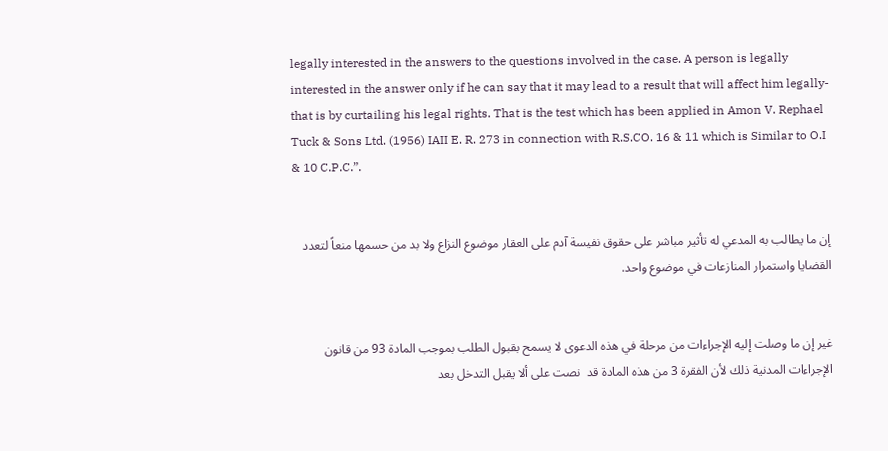legally interested in the answers to the questions involved in the case. A person is legally interested in the answer only if he can say that it may lead to a result that will affect him legally-that is by curtailing his legal rights. That is the test which has been applied in Amon V. Rephael Tuck & Sons Ltd. (1956) IAII E. R. 273 in connection with R.S.CO. 16 & 11 which is Similar to O.I & 10 C.P.C.”.


إن ما يطالب به المدعي له تأثير مباشر على حقوق نفيسة آدم على العقار موضوع النزاع ولا بد من حسمها منعاً لتعدد القضايا واستمرار المنازعات في موضوع واحد.


غير إن ما وصلت إليه الإجراءات من مرحلة في هذه الدعوى لا يسمح بقبول الطلب بموجب المادة 93 من قانون الإجراءات المدنية ذلك لأن الفقرة 3 من هذه المادة قد  نصت على ألا يقبل التدخل بعد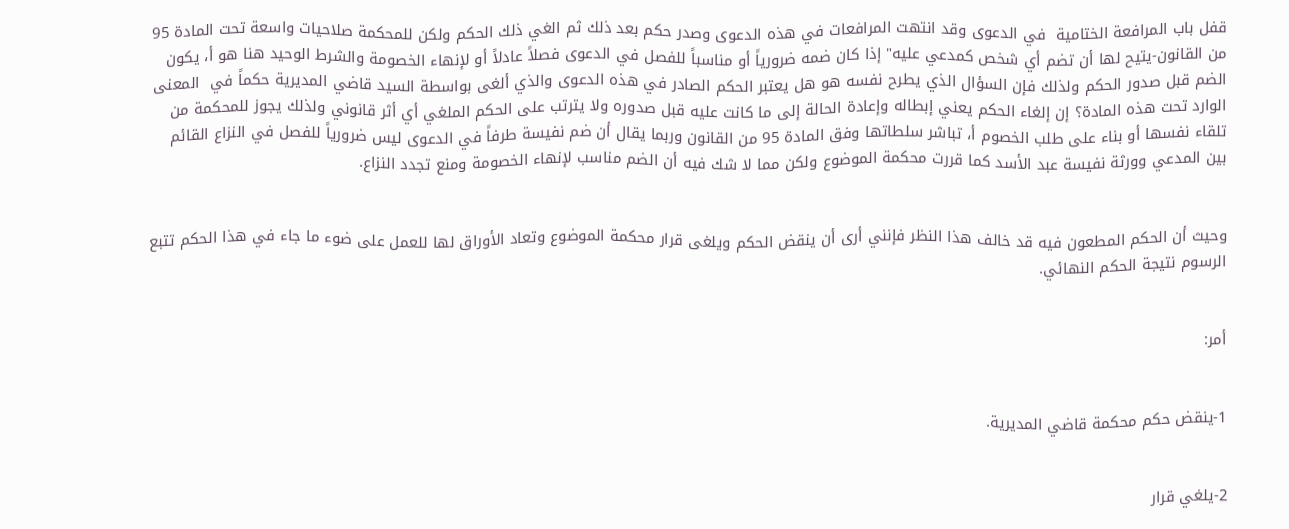قفل باب المرافعة الختامية  في الدعوى وقد انتهت المرافعات في هذه الدعوى وصدر حكم بعد ذلك ثم الغي ذلك الحكم ولكن للمحكمة صلاحيات واسعة تحت المادة 95 من القانون-يتيح لها أن تضم أي شخص كمدعي عليه" إذا كان ضمه ضرورياً أو مناسباً للفصل في الدعوى فصلاً عادلاً أو لإنهاء الخصومة والشرط الوحيد هنا هو أ، يكون الضم قبل صدور الحكم ولذلك فإن السؤال الذي يطرح نفسه هو هل يعتبر الحكم الصادر في هذه الدعوى والذي ألغى بواسطة السيد قاضي المديرية حكماً في  المعنى الوارد تحت هذه المادة؟ إن إلغاء الحكم يعني إبطاله وإعادة الحالة إلى ما كانت عليه قبل صدوره ولا يترتب على الحكم الملغي أي أثر قانوني ولذلك يجوز للمحكمة من تلقاء نفسها أو بناء على طلب الخصوم أ، تباشر سلطاتها وفق المادة 95 من القانون وربما يقال أن ضم نفيسة طرفاً في الدعوى ليس ضرورياً للفصل في النزاع القائم بين المدعي وورثة نفيسة عبد الأسد كما قررت محكمة الموضوع ولكن مما لا شك فيه أن الضم مناسب لإنهاء الخصومة ومنع تجدد النزاع.


وحيث أن الحكم المطعون فيه قد خالف هذا النظر فإنني أرى أن ينقض الحكم ويلغى قرار محكمة الموضوع وتعاد الأوراق لها للعمل على ضوء ما جاء في هذا الحكم تتبع الرسوم نتيجة الحكم النهائي.


أمر:


1-ينقض حكم محكمة قاضي المديرية.


2-يلغي قرار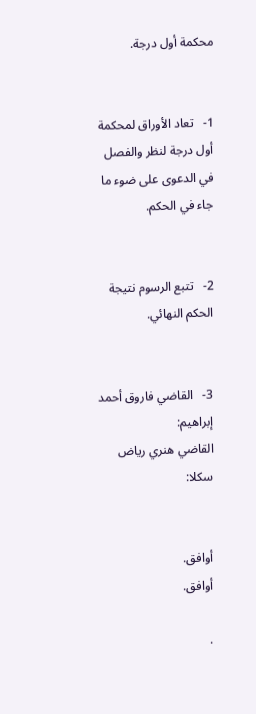محكمة أول درجة.


1-   تعاد الأوراق لمحكمة أول درجة لنظر والفصل في الدعوى على ضوء ما جاء في الحكم.


2-   تتبع الرسوم نتيجة الحكم النهائي.


3-   القاضي فاروق أحمد إبراهيم:                   القاضي هنري رياض سكلا:


أوافق.                                         أوافق.

.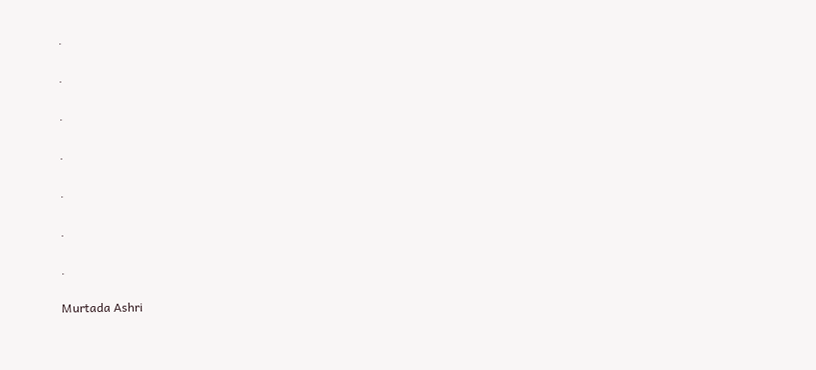.

.

.

.

.

.

.

Murtada Ashri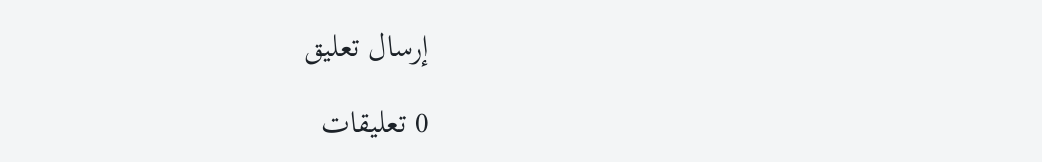إرسال تعليق

0 تعليقات